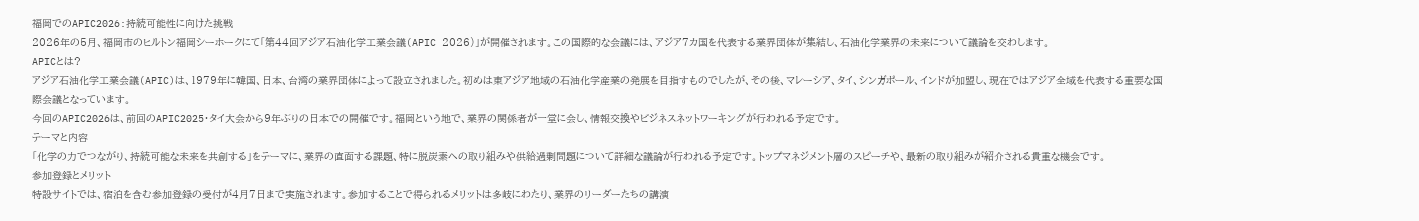福岡でのAPIC2026:持続可能性に向けた挑戦
2026年の5月、福岡市のヒルトン福岡シーホークにて「第44回アジア石油化学工業会議(APIC 2026)」が開催されます。この国際的な会議には、アジア7カ国を代表する業界団体が集結し、石油化学業界の未来について議論を交わします。
APICとは?
アジア石油化学工業会議(APIC)は、1979年に韓国、日本、台湾の業界団体によって設立されました。初めは東アジア地域の石油化学産業の発展を目指すものでしたが、その後、マレーシア、タイ、シンガポール、インドが加盟し、現在ではアジア全域を代表する重要な国際会議となっています。
今回のAPIC2026は、前回のAPIC2025・タイ大会から9年ぶりの日本での開催です。福岡という地で、業界の関係者が一堂に会し、情報交換やビジネスネットワーキングが行われる予定です。
テーマと内容
「化学の力でつながり、持続可能な未来を共創する」をテーマに、業界の直面する課題、特に脱炭素への取り組みや供給過剰問題について詳細な議論が行われる予定です。トップマネジメント層のスピーチや、最新の取り組みが紹介される貴重な機会です。
参加登録とメリット
特設サイトでは、宿泊を含む参加登録の受付が4月7日まで実施されます。参加することで得られるメリットは多岐にわたり、業界のリーダーたちの講演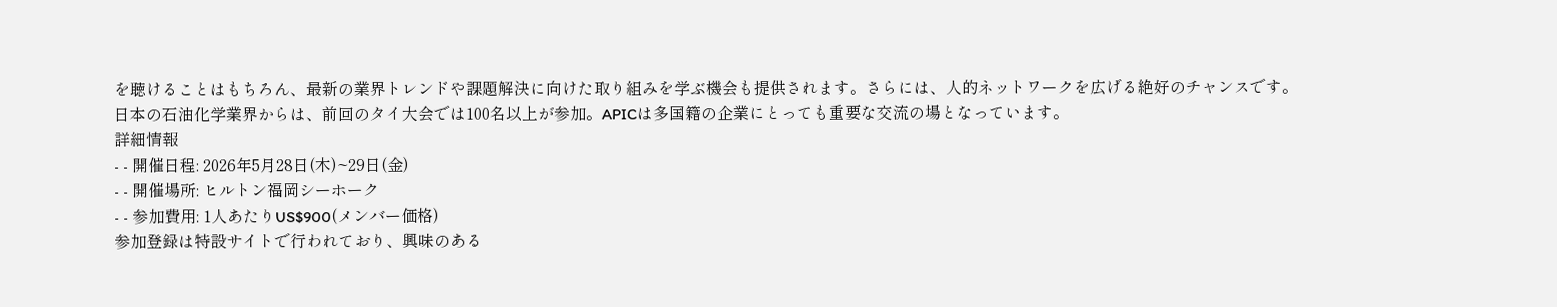を聴けることはもちろん、最新の業界トレンドや課題解決に向けた取り組みを学ぶ機会も提供されます。さらには、人的ネットワークを広げる絶好のチャンスです。
日本の石油化学業界からは、前回のタイ大会では100名以上が参加。APICは多国籍の企業にとっても重要な交流の場となっています。
詳細情報
- - 開催日程: 2026年5月28日(木)~29日(金)
- - 開催場所: ヒルトン福岡シーホーク
- - 参加費用: 1人あたりUS$900(メンバー価格)
参加登録は特設サイトで行われており、興味のある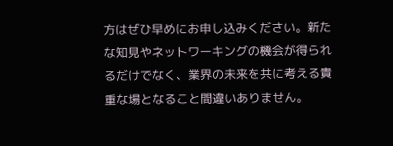方はぜひ早めにお申し込みください。新たな知見やネットワーキングの機会が得られるだけでなく、業界の未来を共に考える貴重な場となること間違いありません。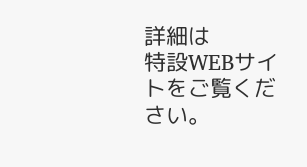詳細は
特設WEBサイトをご覧ください。